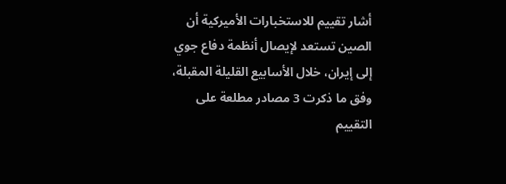أشار تقييم للاستخبارات الأميركية أن الصين تستعد لإيصال أنظمة دفاع جوي إلى إيران، خلال الأسابيع القليلة المقبلة، وفق ما ذكرت 3 مصادر مطلعة على التقييم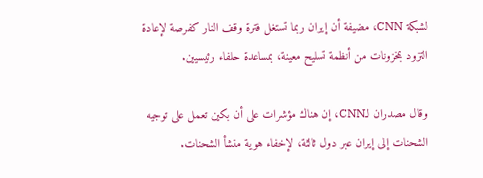لشبكة CNN، مضيفة أن إيران ربما تستغل فترة وقف النار كفرصة لإعادة التزود بمخزونات من أنظمة تسليح معينة، بمساعدة حلفاء رئيسيين.

وقال مصدران لـCNN، إن هناك مؤشرات على أن بكين تعمل على توجيه الشحنات إلى إيران عبر دول ثالثة، لإخفاء هوية منشأ الشحنات.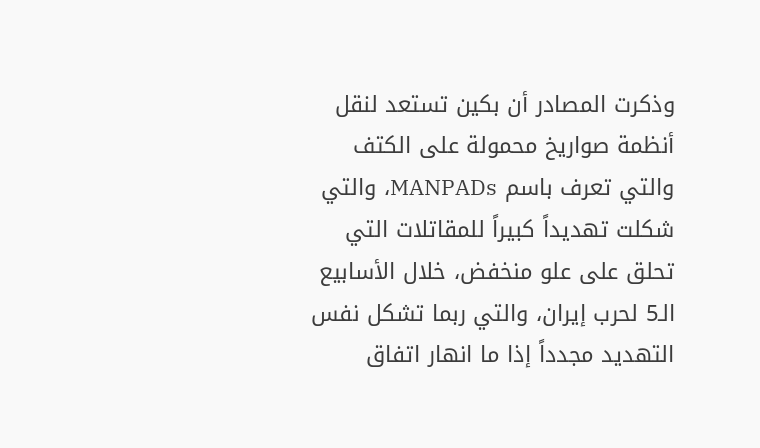وذكرت المصادر أن بكين تستعد لنقل أنظمة صواريخ محمولة على الكتف والتي تعرف باسم MANPADs، والتي شكلت تهديداً كبيراً للمقاتلات التي تحلق على علو منخفض، خلال الأسابيع الـ5 لحرب إيران، والتي ربما تشكل نفس التهديد مجدداً إذا ما انهار اتفاق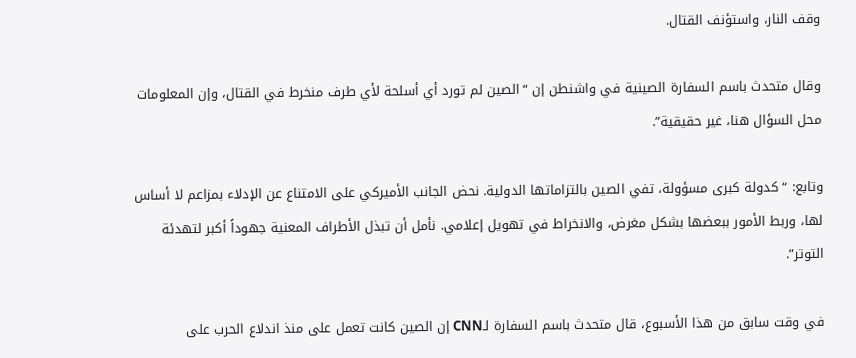وقف النار، واستؤنف القتال.

وقال متحدث باسم السفارة الصينية في واشنطن إن “الصين لم تورد أي أسلحة لأي طرف منخرط في القتال، وإن المعلومات محل السؤال هنا، غير حقيقية”.

وتابع: “كدولة كبرى مسؤولة، تفي الصين بالتزاماتها الدولية. نحض الجانب الأميركي على الامتناع عن الإدلاء بمزاعم لا أساس لها، وربط الأمور ببعضها بشكل مغرض، والانخراط في تهويل إعلامي. نأمل أن تبذل الأطراف المعنية جهوداً أكبر لتهدئة التوتر”.

في وقت سابق من هذا الأسبوع، قال متحدث باسم السفارة لـCNN إن الصين كانت تعمل على منذ اندلاع الحرب على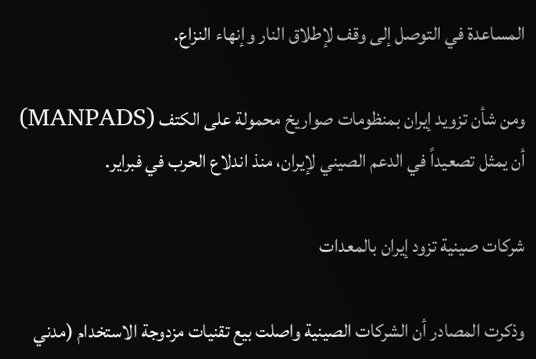المساعدة في التوصل إلى وقف لإطلاق النار وإنهاء النزاع.

ومن شأن تزويد إيران بمنظومات صواريخ محمولة على الكتف (MANPADS) أن يمثل تصعيداً في الدعم الصيني لإيران، منذ اندلاع الحرب في فبراير.

شركات صينية تزود إيران بالمعدات

وذكرت المصادر أن الشركات الصينية واصلت بيع تقنيات مزدوجة الاستخدام (مدني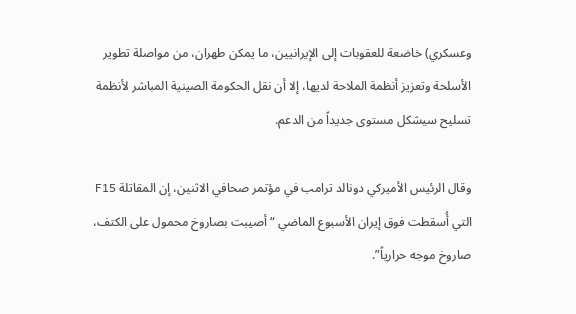وعسكري) خاضعة للعقوبات إلى الإيرانيين، ما يمكن طهران، من مواصلة تطوير الأسلحة وتعزيز أنظمة الملاحة لديها، إلا أن نقل الحكومة الصينية المباشر لأنظمة تسليح سيشكل مستوى جديداً من الدعم.

وقال الرئيس الأميركي دونالد ترامب في مؤتمر صحافي الاثنين، إن المقاتلة F15 التي أُسقطت فوق إيران الأسبوع الماضي “أصيبت بصاروخ محمول على الكتف، صاروخ موجه حرارياً”.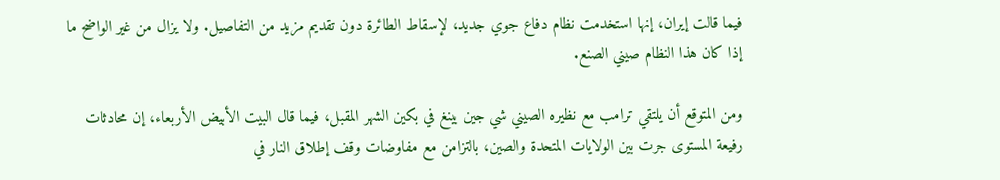فيما قالت إيران، إنها استخدمت نظام دفاع جوي جديد، لإسقاط الطائرة دون تقديم مزيد من التفاصيل. ولا يزال من غير الواضح ما إذا كان هذا النظام صيني الصنع.

ومن المتوقع أن يلتقي ترامب مع نظيره الصيني شي جين بينغ في بكين الشهر المقبل، فيما قال البيت الأبيض الأربعاء، إن محادثات رفيعة المستوى جرت بين الولايات المتحدة والصين، بالتزامن مع مفاوضات وقف إطلاق النار في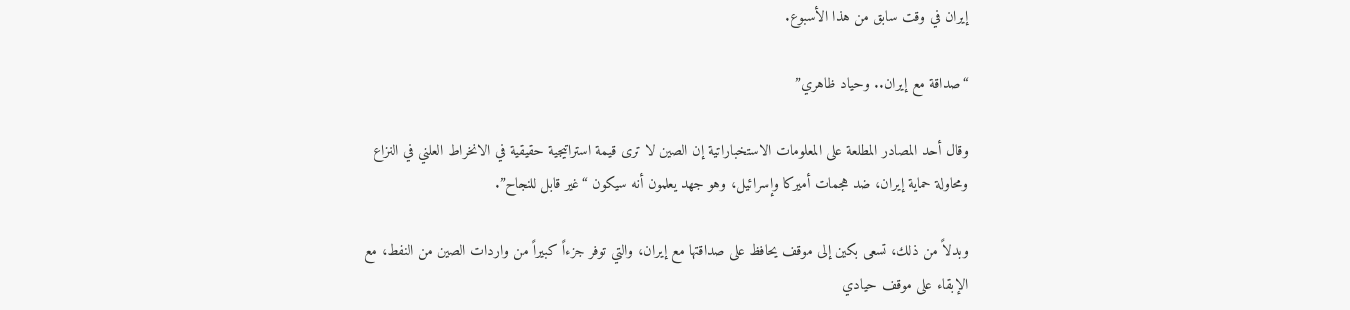إيران في وقت سابق من هذا الأسبوع.

“صداقة مع إيران.. وحياد ظاهري”

وقال أحد المصادر المطلعة على المعلومات الاستخباراتية إن الصين لا ترى قيمة استراتيجية حقيقية في الانخراط العلني في النزاع ومحاولة حماية إيران، ضد هجمات أميركا وإسرائيل، وهو جهد يعلمون أنه سيكون “غير قابل للنجاح”.

وبدلاً من ذلك، تسعى بكين إلى موقف يحافظ على صداقتها مع إيران، والتي توفر جزءاً كبيراً من واردات الصين من النفط، مع الإبقاء على موقف حيادي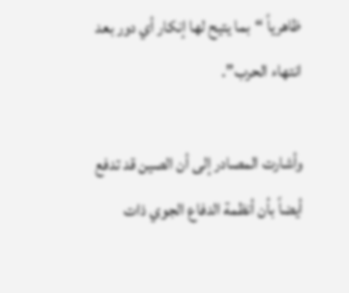ظاهرياً “بما يتيح لها إنكار أي دور بعد انتهاء الحرب”.

وأشارت المصادر إلى أن الصين قد تدفع أيضاً بأن أنظمة الدفاع الجوي ذات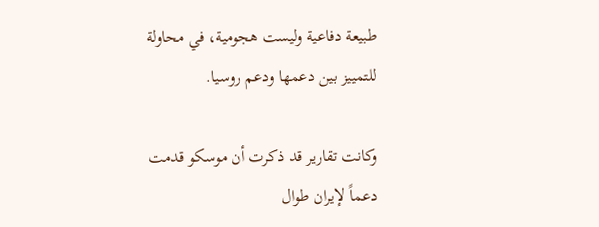طبيعة دفاعية وليست هجومية، في محاولة للتمييز بين دعمها ودعم روسيا.

وكانت تقارير قد ذكرت أن موسكو قدمت دعماً لإيران طوال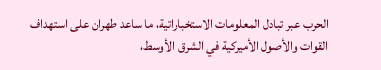الحرب عبر تبادل المعلومات الاستخباراتية، ما ساعد طهران على استهداف القوات والأصول الأميركية في الشرق الأوسط،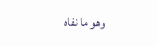وهو ما نفاه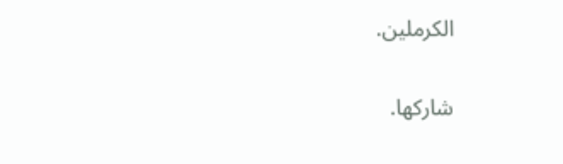الكرملين.

شاركها.